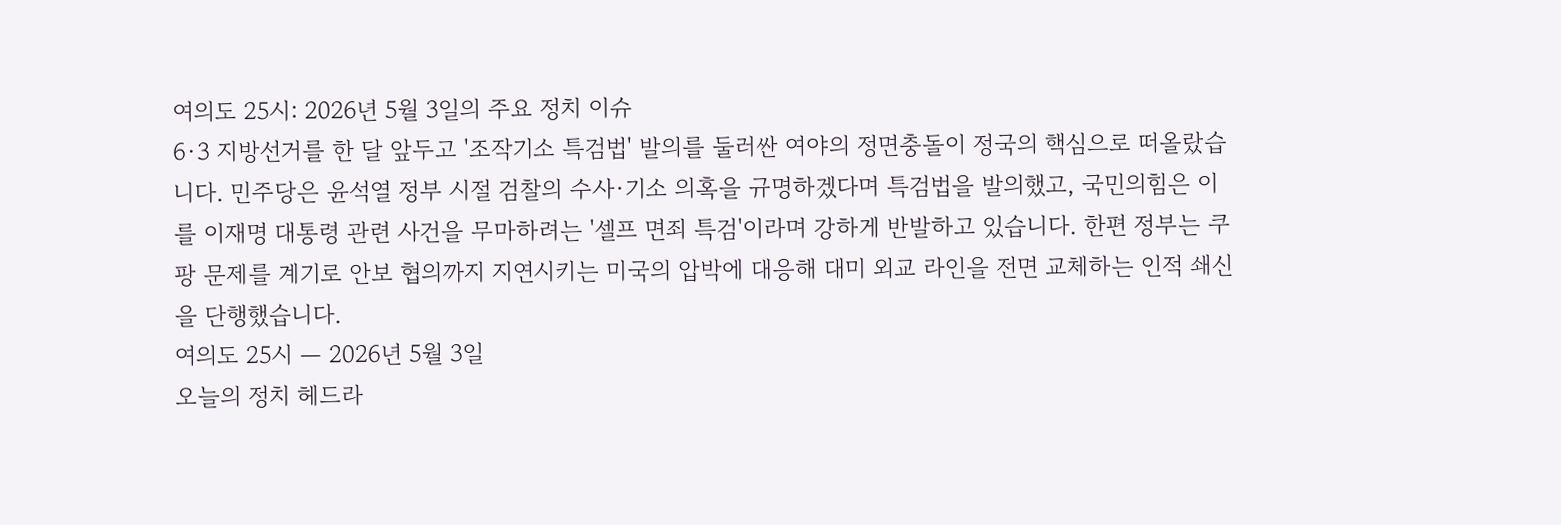여의도 25시: 2026년 5월 3일의 주요 정치 이슈
6·3 지방선거를 한 달 앞두고 '조작기소 특검법' 발의를 둘러싼 여야의 정면충돌이 정국의 핵심으로 떠올랐습니다. 민주당은 윤석열 정부 시절 검찰의 수사·기소 의혹을 규명하겠다며 특검법을 발의했고, 국민의힘은 이를 이재명 대통령 관련 사건을 무마하려는 '셀프 면죄 특검'이라며 강하게 반발하고 있습니다. 한편 정부는 쿠팡 문제를 계기로 안보 협의까지 지연시키는 미국의 압박에 대응해 대미 외교 라인을 전면 교체하는 인적 쇄신을 단행했습니다.
여의도 25시 — 2026년 5월 3일
오늘의 정치 헤드라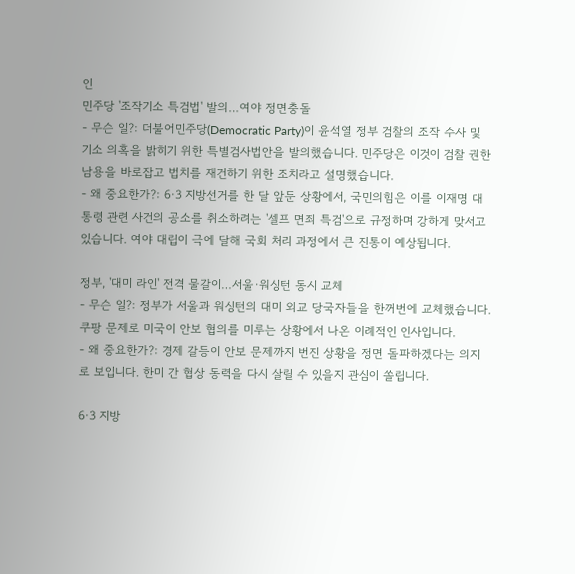인
민주당 '조작기소 특검법' 발의…여야 정면충돌
- 무슨 일?: 더불어민주당(Democratic Party)이 윤석열 정부 검찰의 조작 수사 및 기소 의혹을 밝히기 위한 특별검사법안을 발의했습니다. 민주당은 이것이 검찰 권한 남용을 바로잡고 법치를 재건하기 위한 조치라고 설명했습니다.
- 왜 중요한가?: 6·3 지방선거를 한 달 앞둔 상황에서, 국민의힘은 이를 이재명 대통령 관련 사건의 공소를 취소하려는 '셀프 면죄 특검'으로 규정하며 강하게 맞서고 있습니다. 여야 대립이 극에 달해 국회 처리 과정에서 큰 진통이 예상됩니다.

정부, '대미 라인' 전격 물갈이…서울·워싱턴 동시 교체
- 무슨 일?: 정부가 서울과 워싱턴의 대미 외교 당국자들을 한꺼번에 교체했습니다. 쿠팡 문제로 미국이 안보 협의를 미루는 상황에서 나온 이례적인 인사입니다.
- 왜 중요한가?: 경제 갈등이 안보 문제까지 번진 상황을 정면 돌파하겠다는 의지로 보입니다. 한미 간 협상 동력을 다시 살릴 수 있을지 관심이 쏠립니다.

6·3 지방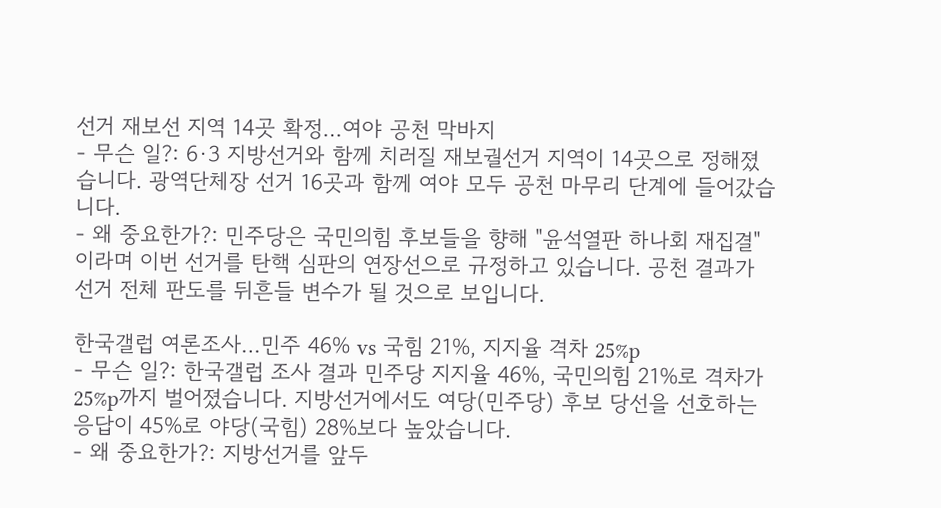선거 재보선 지역 14곳 확정…여야 공천 막바지
- 무슨 일?: 6·3 지방선거와 함께 치러질 재보궐선거 지역이 14곳으로 정해졌습니다. 광역단체장 선거 16곳과 함께 여야 모두 공천 마무리 단계에 들어갔습니다.
- 왜 중요한가?: 민주당은 국민의힘 후보들을 향해 "윤석열판 하나회 재집결"이라며 이번 선거를 탄핵 심판의 연장선으로 규정하고 있습니다. 공천 결과가 선거 전체 판도를 뒤흔들 변수가 될 것으로 보입니다.

한국갤럽 여론조사…민주 46% vs 국힘 21%, 지지율 격차 25%p
- 무슨 일?: 한국갤럽 조사 결과 민주당 지지율 46%, 국민의힘 21%로 격차가 25%p까지 벌어졌습니다. 지방선거에서도 여당(민주당) 후보 당선을 선호하는 응답이 45%로 야당(국힘) 28%보다 높았습니다.
- 왜 중요한가?: 지방선거를 앞두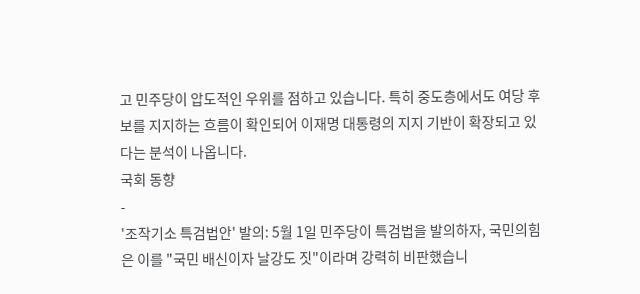고 민주당이 압도적인 우위를 점하고 있습니다. 특히 중도층에서도 여당 후보를 지지하는 흐름이 확인되어 이재명 대통령의 지지 기반이 확장되고 있다는 분석이 나옵니다.
국회 동향
-
'조작기소 특검법안' 발의: 5월 1일 민주당이 특검법을 발의하자, 국민의힘은 이를 "국민 배신이자 날강도 짓"이라며 강력히 비판했습니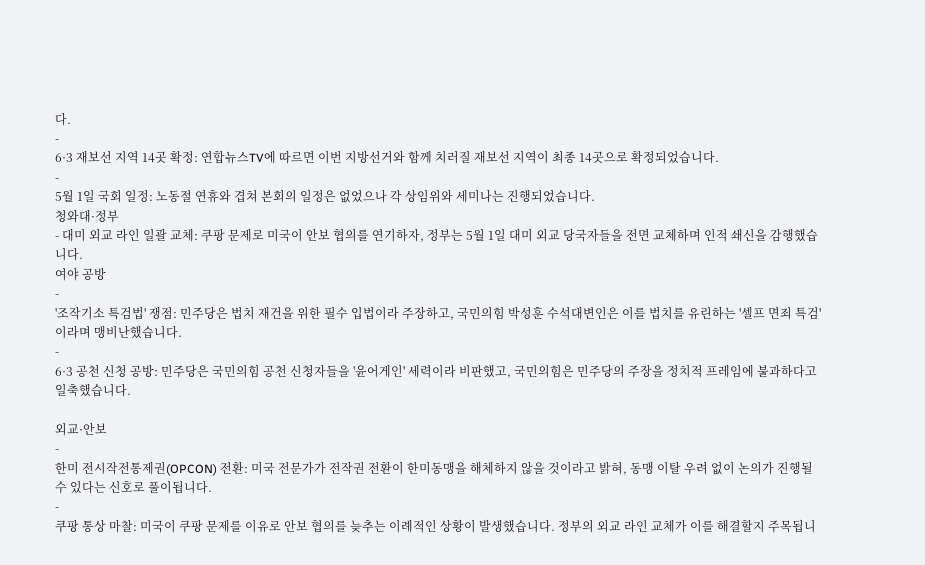다.
-
6·3 재보선 지역 14곳 확정: 연합뉴스TV에 따르면 이번 지방선거와 함께 치러질 재보선 지역이 최종 14곳으로 확정되었습니다.
-
5월 1일 국회 일정: 노동절 연휴와 겹쳐 본회의 일정은 없었으나 각 상임위와 세미나는 진행되었습니다.
청와대·정부
- 대미 외교 라인 일괄 교체: 쿠팡 문제로 미국이 안보 협의를 연기하자, 정부는 5월 1일 대미 외교 당국자들을 전면 교체하며 인적 쇄신을 감행했습니다.
여야 공방
-
'조작기소 특검법' 쟁점: 민주당은 법치 재건을 위한 필수 입법이라 주장하고, 국민의힘 박성훈 수석대변인은 이를 법치를 유린하는 '셀프 면죄 특검'이라며 맹비난했습니다.
-
6·3 공천 신청 공방: 민주당은 국민의힘 공천 신청자들을 '윤어게인' 세력이라 비판했고, 국민의힘은 민주당의 주장을 정치적 프레임에 불과하다고 일축했습니다.

외교·안보
-
한미 전시작전통제권(OPCON) 전환: 미국 전문가가 전작권 전환이 한미동맹을 해체하지 않을 것이라고 밝혀, 동맹 이탈 우려 없이 논의가 진행될 수 있다는 신호로 풀이됩니다.
-
쿠팡 통상 마찰: 미국이 쿠팡 문제를 이유로 안보 협의를 늦추는 이례적인 상황이 발생했습니다. 정부의 외교 라인 교체가 이를 해결할지 주목됩니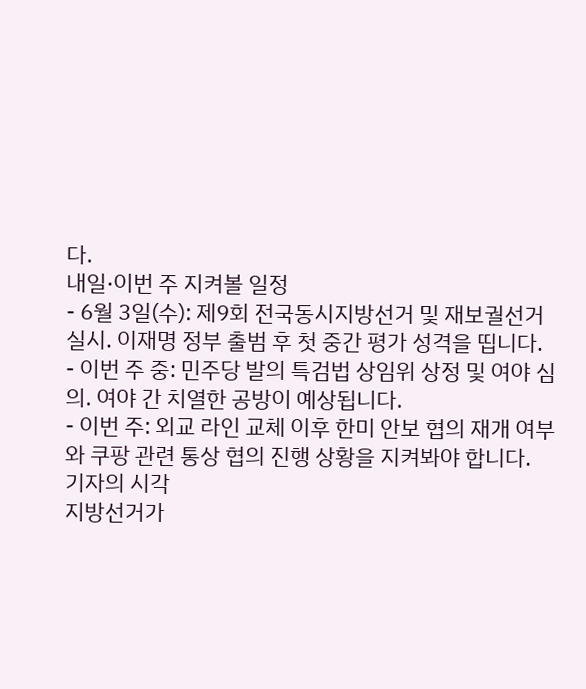다.
내일·이번 주 지켜볼 일정
- 6월 3일(수): 제9회 전국동시지방선거 및 재보궐선거 실시. 이재명 정부 출범 후 첫 중간 평가 성격을 띱니다.
- 이번 주 중: 민주당 발의 특검법 상임위 상정 및 여야 심의. 여야 간 치열한 공방이 예상됩니다.
- 이번 주: 외교 라인 교체 이후 한미 안보 협의 재개 여부와 쿠팡 관련 통상 협의 진행 상황을 지켜봐야 합니다.
기자의 시각
지방선거가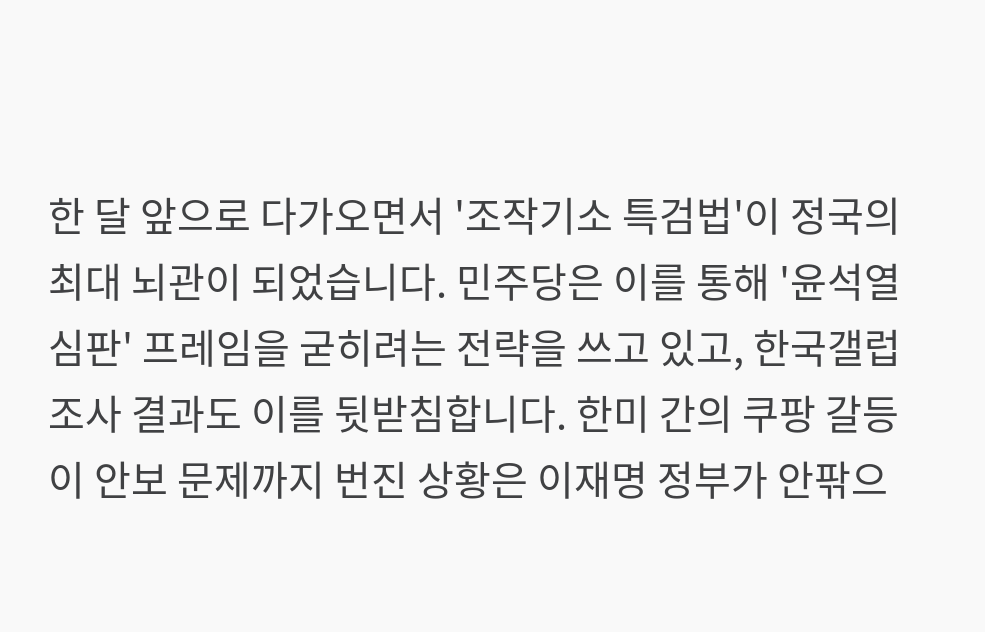한 달 앞으로 다가오면서 '조작기소 특검법'이 정국의 최대 뇌관이 되었습니다. 민주당은 이를 통해 '윤석열 심판' 프레임을 굳히려는 전략을 쓰고 있고, 한국갤럽 조사 결과도 이를 뒷받침합니다. 한미 간의 쿠팡 갈등이 안보 문제까지 번진 상황은 이재명 정부가 안팎으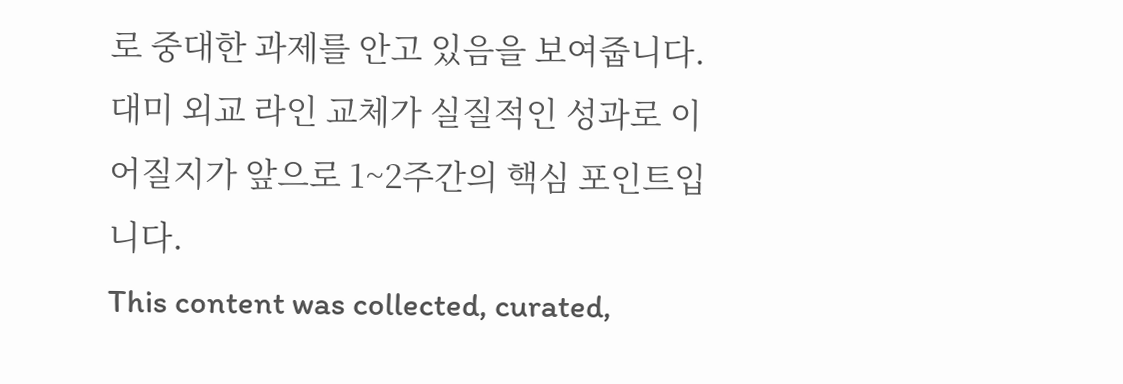로 중대한 과제를 안고 있음을 보여줍니다. 대미 외교 라인 교체가 실질적인 성과로 이어질지가 앞으로 1~2주간의 핵심 포인트입니다.
This content was collected, curated,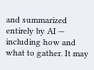and summarized entirely by AI — including how and what to gather. It may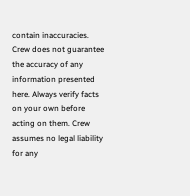contain inaccuracies. Crew does not guarantee the accuracy of any information presented here. Always verify facts on your own before acting on them. Crew assumes no legal liability for any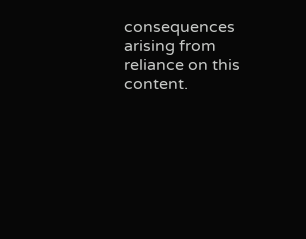consequences arising from reliance on this content.